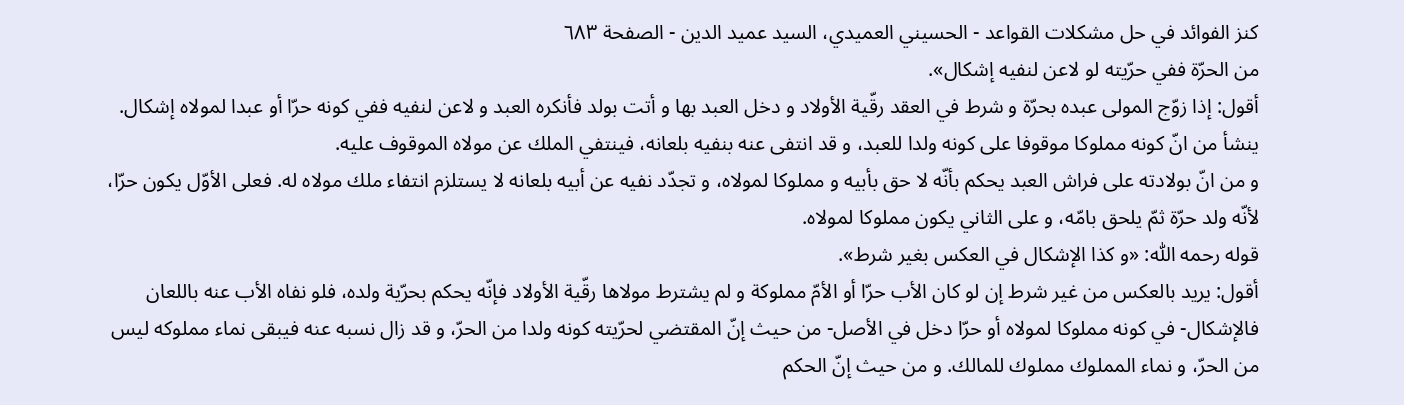كنز الفوائد في حل مشكلات القواعد - الحسيني العميدي، السيد عميد الدين - الصفحة ٦٨٣
من الحرّة ففي حرّيته لو لاعن لنفيه إشكال».
أقول: إذا زوّج المولى عبده بحرّة و شرط في العقد رقّية الأولاد و دخل العبد بها و أتت بولد فأنكره العبد و لاعن لنفيه ففي كونه حرّا أو عبدا لمولاه إشكال.
ينشأ من انّ كونه مملوكا موقوفا على كونه ولدا للعبد، و قد انتفى عنه بنفيه بلعانه، فينتفي الملك عن مولاه الموقوف عليه.
و من انّ بولادته على فراش العبد يحكم بأنّه لا حق بأبيه و مملوكا لمولاه، و تجدّد نفيه عن أبيه بلعانه لا يستلزم انتفاء ملك مولاه له. فعلى الأوّل يكون حرّا، لأنّه ولد حرّة ثمّ يلحق بامّه، و على الثاني يكون مملوكا لمولاه.
قوله رحمه اللّٰه: «و كذا الإشكال في العكس بغير شرط».
أقول: يريد بالعكس من غير شرط إن لو كان الأب حرّا أو الأمّ مملوكة و لم يشترط مولاها رقّية الأولاد فإنّه يحكم بحرّية ولده، فلو نفاه الأب عنه باللعان فالإشكال- في كونه مملوكا لمولاه أو حرّا دخل في الأصل- من حيث إنّ المقتضي لحرّيته كونه ولدا من الحرّ، و قد زال نسبه عنه فيبقى نماء مملوكه ليس من الحرّ، و نماء المملوك مملوك للمالك. و من حيث إنّ الحكم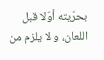بحرّيته أوّلا قبل اللعان، و لا يلزم من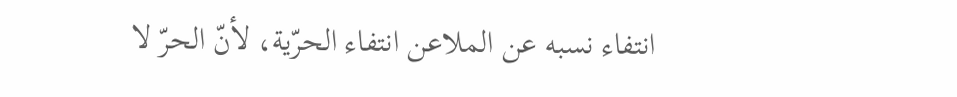انتفاء نسبه عن الملاعن انتفاء الحرّية، لأنّ الحرّ لا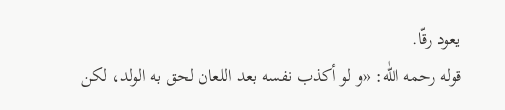يعود رقّا.
قوله رحمه اللّٰه: «و لو أكذب نفسه بعد اللعان لحق به الولد، لكن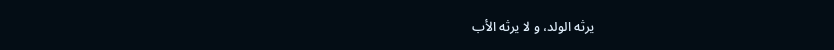يرثه الولد، و لا يرثه الأب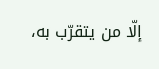إلّا من يتقرّب به،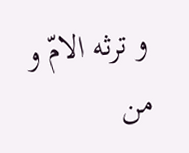و ترثه الامّ و من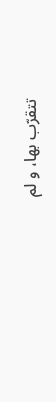تتقرّب بها، و لم